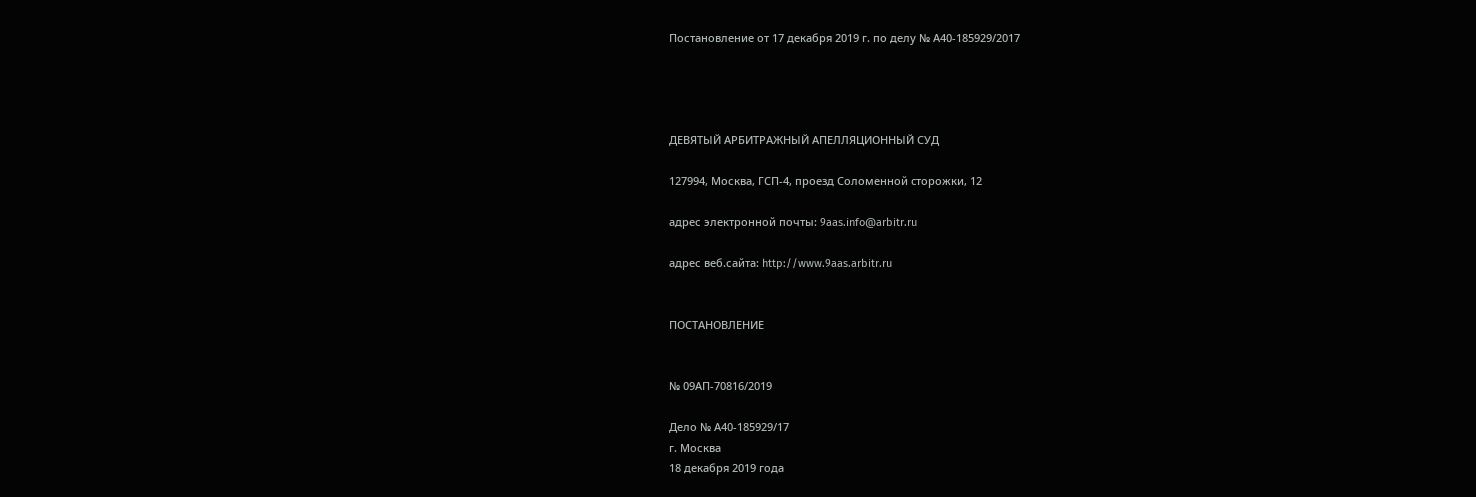Постановление от 17 декабря 2019 г. по делу № А40-185929/2017




ДЕВЯТЫЙ АРБИТРАЖНЫЙ АПЕЛЛЯЦИОННЫЙ СУД

127994, Москва, ГСП-4, проезд Соломенной cторожки, 12

адрес электронной почты: 9aas.info@arbitr.ru

адрес веб.сайта: http://www.9aas.arbitr.ru


ПОСТАНОВЛЕНИЕ


№ 09АП-70816/2019

Дело № А40-185929/17
г. Москва
18 декабря 2019 года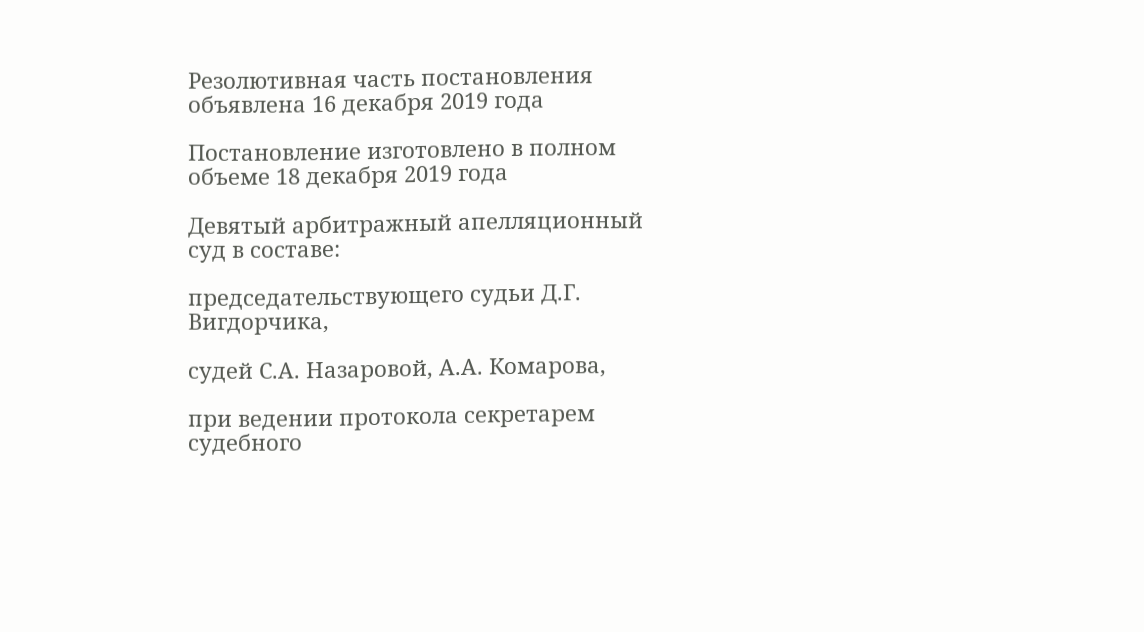Резолютивная часть постановления объявлена 16 декабря 2019 года

Постановление изготовлено в полном объеме 18 декабря 2019 года

Девятый арбитражный апелляционный суд в составе:

председательствующего судьи Д.Г. Вигдорчика,

судей С.А. Назаровой, А.А. Комарова,

при ведении протокола секретарем судебного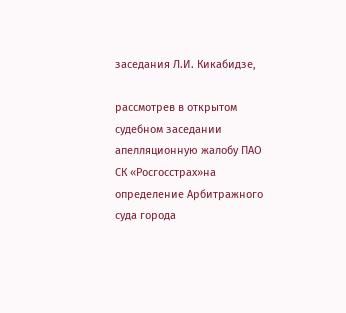заседания Л.И. Кикабидзе,

рассмотрев в открытом судебном заседании апелляционную жалобу ПАО СК «Росгосстрах»на определение Арбитражного суда города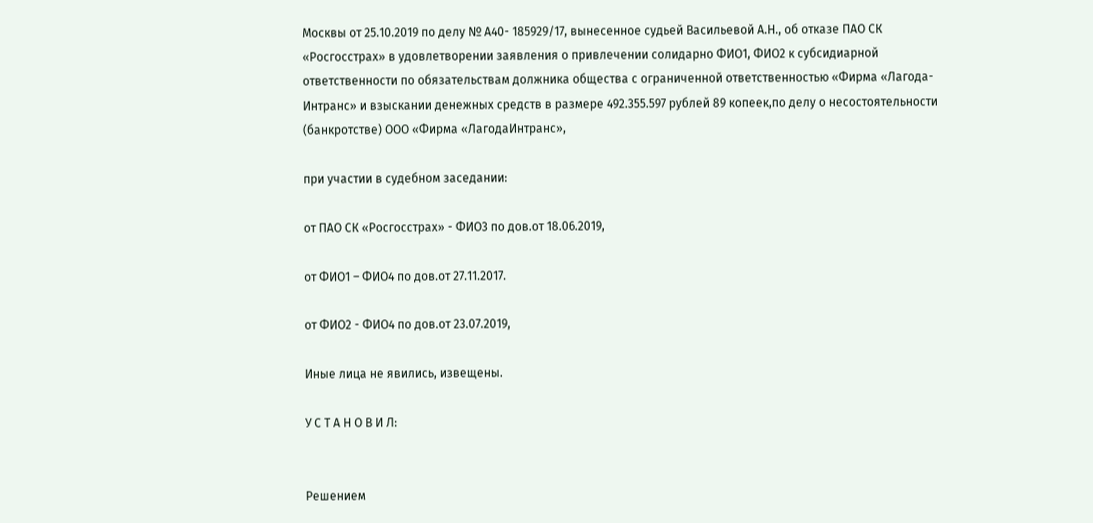Москвы от 25.10.2019 по делу № А40- 185929/17, вынесенное судьей Васильевой А.Н., об отказе ПАО СК «Росгосстрах» в удовлетворении заявления о привлечении солидарно ФИО1, ФИО2 к субсидиарной ответственности по обязательствам должника общества с ограниченной ответственностью «Фирма «Лагода-Интранс» и взыскании денежных средств в размере 492.355.597 рублей 89 копеек,по делу о несостоятельности (банкротстве) ООО «Фирма «ЛагодаИнтранс»,

при участии в судебном заседании:

от ПАО СК «Росгосстрах» - ФИО3 по дов.от 18.06.2019,

от ФИО1 – ФИО4 по дов.от 27.11.2017.

от ФИО2 - ФИО4 по дов.от 23.07.2019,

Иные лица не явились, извещены.

У С Т А Н О В И Л:


Решением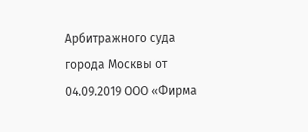Арбитражного суда города Москвы от 04.09.2019 ООО «Фирма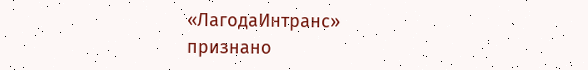«ЛагодаИнтранс» признано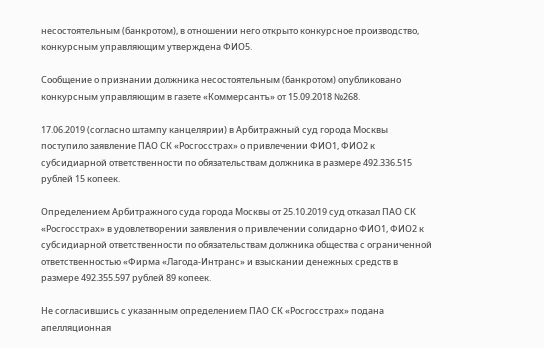несостоятельным (банкротом), в отношении него открыто конкурсное производство, конкурсным управляющим утверждена ФИО5.

Сообщение о признании должника несостоятельным (банкротом) опубликовано конкурсным управляющим в газете «Коммерсантъ» от 15.09.2018 №268.

17.06.2019 (согласно штампу канцелярии) в Арбитражный суд города Москвы поступило заявление ПАО СК «Росгосстрах» о привлечении ФИО1, ФИО2 к субсидиарной ответственности по обязательствам должника в размере 492.336.515 рублей 15 копеек.

Определением Арбитражного суда города Москвы от 25.10.2019 суд отказал ПАО СК «Росгосстрах» в удовлетворении заявления о привлечении солидарно ФИО1, ФИО2 к субсидиарной ответственности по обязательствам должника общества с ограниченной ответственностью «Фирма «Лагода-Интранс» и взыскании денежных средств в размере 492.355.597 рублей 89 копеек.

Не согласившись с указанным определением ПАО СК «Росгосстрах» подана апелляционная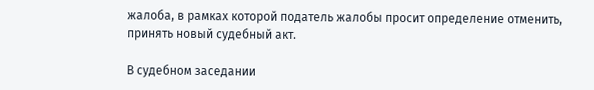жалоба, в рамках которой податель жалобы просит определение отменить, принять новый судебный акт.

В судебном заседании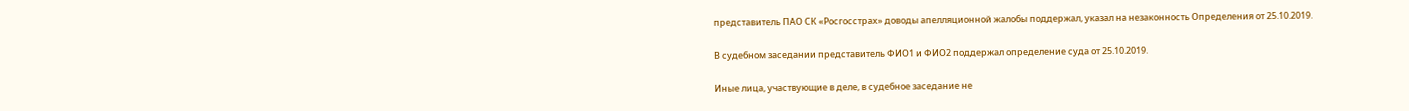представитель ПАО СК «Росгосстрах» доводы апелляционной жалобы поддержал, указал на незаконность Определения от 25.10.2019.

В судебном заседании представитель ФИО1 и ФИО2 поддержал определение суда от 25.10.2019.

Иные лица, участвующие в деле, в судебное заседание не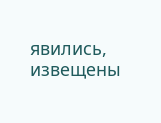явились, извещены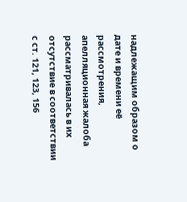надлежащим образом о дате и времени её рассмотрения, апелляционная жалоба рассматривалась в их отсутствие в соответствии с ст. 121, 123, 156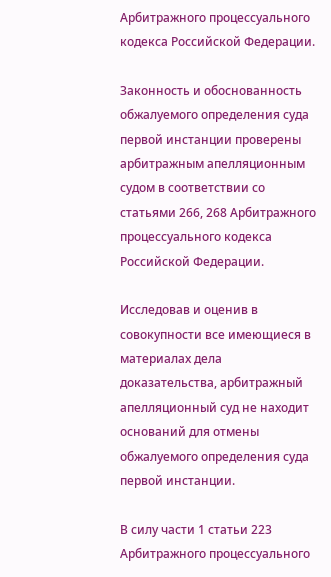Арбитражного процессуального кодекса Российской Федерации.

Законность и обоснованность обжалуемого определения суда первой инстанции проверены арбитражным апелляционным судом в соответствии со статьями 266, 268 Арбитражного процессуального кодекса Российской Федерации.

Исследовав и оценив в совокупности все имеющиеся в материалах дела доказательства, арбитражный апелляционный суд не находит оснований для отмены обжалуемого определения суда первой инстанции.

В силу части 1 статьи 223 Арбитражного процессуального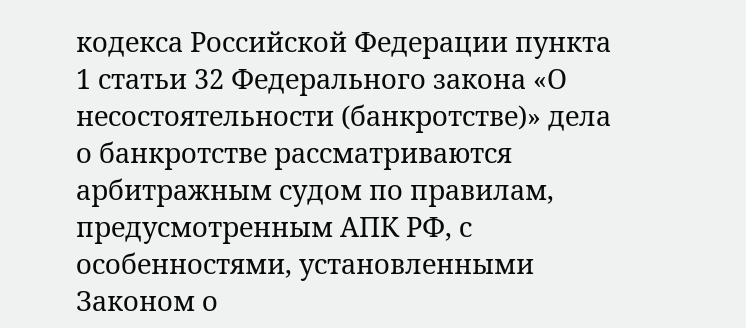кодекса Российской Федерации пункта 1 статьи 32 Федерального закона «О несостоятельности (банкротстве)» дела о банкротстве рассматриваются арбитражным судом по правилам, предусмотренным АПК РФ, с особенностями, установленными Законом о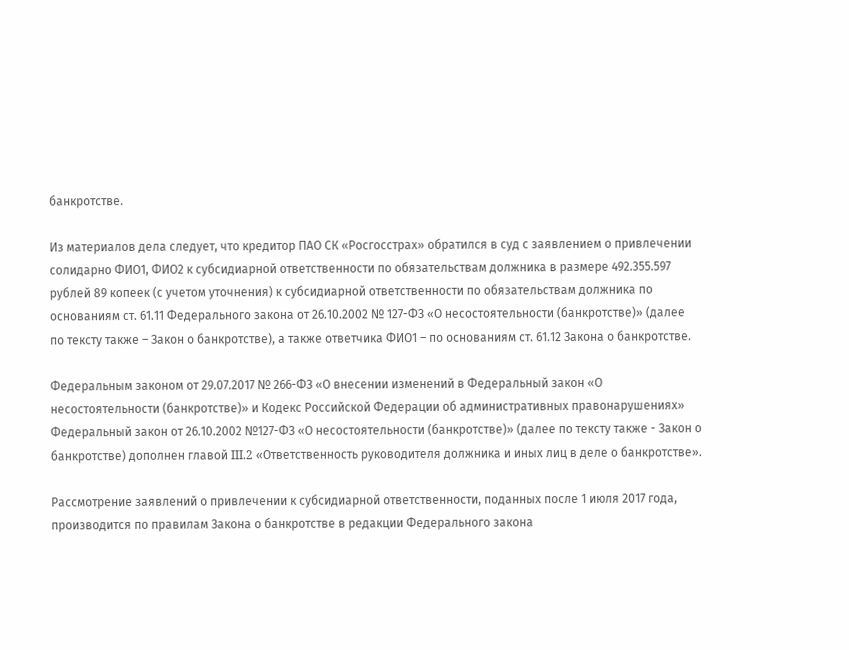банкротстве.

Из материалов дела следует, что кредитор ПАО СК «Росгосстрах» обратился в суд с заявлением о привлечении солидарно ФИО1, ФИО2 к субсидиарной ответственности по обязательствам должника в размере 492.355.597 рублей 89 копеек (с учетом уточнения) к субсидиарной ответственности по обязательствам должника по основаниям ст. 61.11 Федерального закона от 26.10.2002 № 127-ФЗ «О несостоятельности (банкротстве)» (далее по тексту также – Закон о банкротстве), а также ответчика ФИО1 – по основаниям ст. 61.12 Закона о банкротстве.

Федеральным законом от 29.07.2017 № 266-ФЗ «О внесении изменений в Федеральный закон «О несостоятельности (банкротстве)» и Кодекс Российской Федерации об административных правонарушениях» Федеральный закон от 26.10.2002 №127-ФЗ «О несостоятельности (банкротстве)» (далее по тексту также - Закон о банкротстве) дополнен главой III.2 «Ответственность руководителя должника и иных лиц в деле о банкротстве».

Рассмотрение заявлений о привлечении к субсидиарной ответственности, поданных после 1 июля 2017 года, производится по правилам Закона о банкротстве в редакции Федерального закона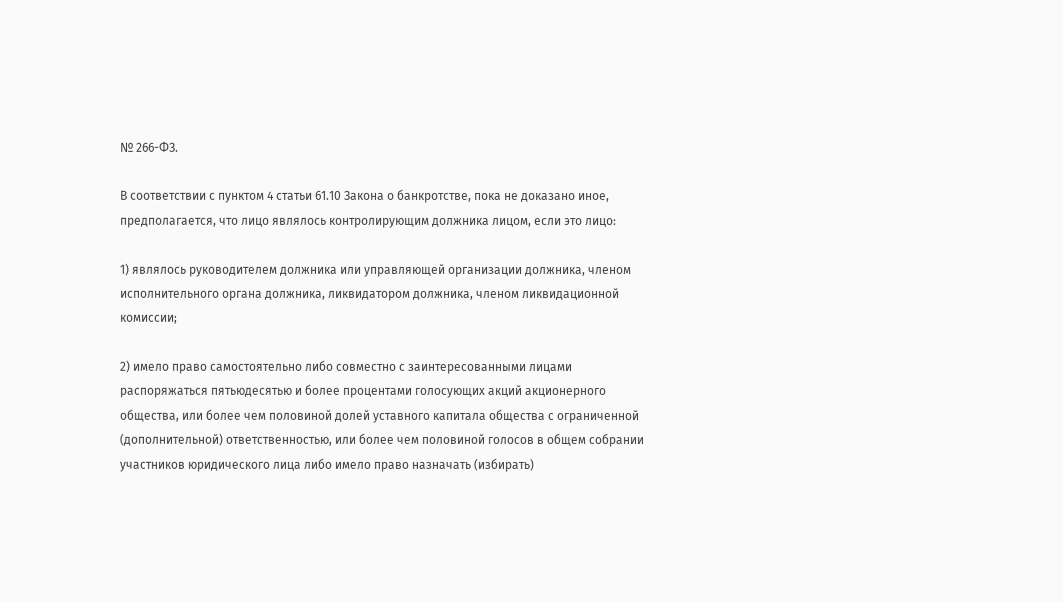№ 266-ФЗ.

В соответствии с пунктом 4 статьи 61.10 Закона о банкротстве, пока не доказано иное, предполагается, что лицо являлось контролирующим должника лицом, если это лицо:

1) являлось руководителем должника или управляющей организации должника, членом исполнительного органа должника, ликвидатором должника, членом ликвидационной комиссии;

2) имело право самостоятельно либо совместно с заинтересованными лицами распоряжаться пятьюдесятью и более процентами голосующих акций акционерного общества, или более чем половиной долей уставного капитала общества с ограниченной (дополнительной) ответственностью, или более чем половиной голосов в общем собрании участников юридического лица либо имело право назначать (избирать)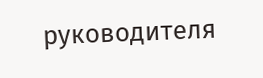руководителя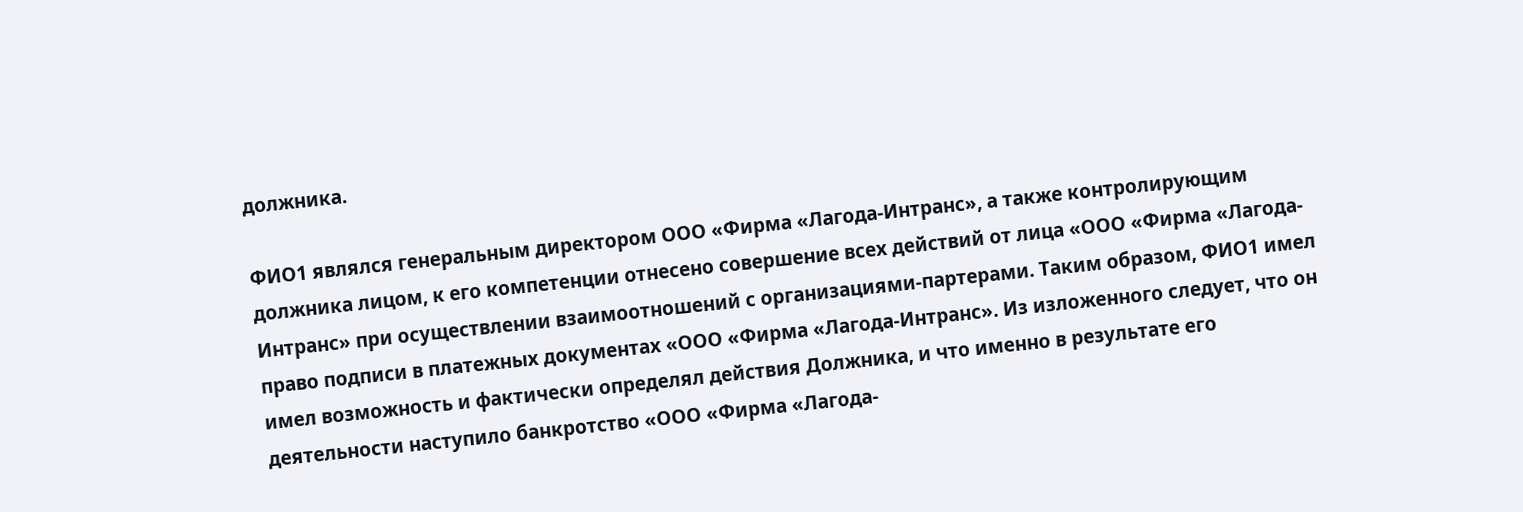должника.

ФИО1 являлся генеральным директором ООО «Фирма «Лагода-Интранс», а также контролирующим должника лицом, к его компетенции отнесено совершение всех действий от лица «ООО «Фирма «Лагода-Интранс» при осуществлении взаимоотношений с организациями-партерами. Таким образом, ФИО1 имел право подписи в платежных документах «ООО «Фирма «Лагода-Интранс». Из изложенного следует, что он имел возможность и фактически определял действия Должника, и что именно в результате его деятельности наступило банкротство «ООО «Фирма «Лагода-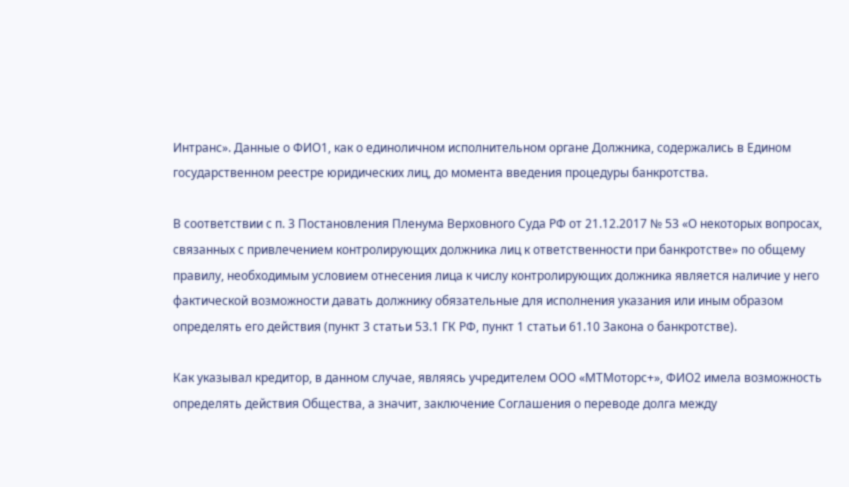Интранс». Данные о ФИО1, как о единоличном исполнительном органе Должника, содержались в Едином государственном реестре юридических лиц, до момента введения процедуры банкротства.

В соответствии с п. 3 Постановления Пленума Верховного Суда РФ от 21.12.2017 № 53 «О некоторых вопросах, связанных с привлечением контролирующих должника лиц к ответственности при банкротстве» по общему правилу, необходимым условием отнесения лица к числу контролирующих должника является наличие у него фактической возможности давать должнику обязательные для исполнения указания или иным образом определять его действия (пункт 3 статьи 53.1 ГК РФ, пункт 1 статьи 61.10 Закона о банкротстве).

Как указывал кредитор, в данном случае, являясь учредителем ООО «МТМоторс+», ФИО2 имела возможность определять действия Общества, а значит, заключение Соглашения о переводе долга между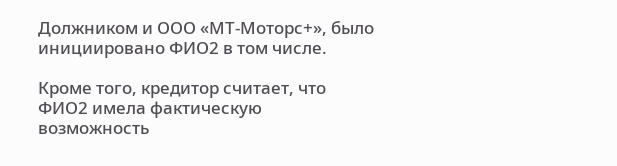Должником и ООО «МТ-Моторс+», было инициировано ФИО2 в том числе.

Кроме того, кредитор считает, что ФИО2 имела фактическую возможность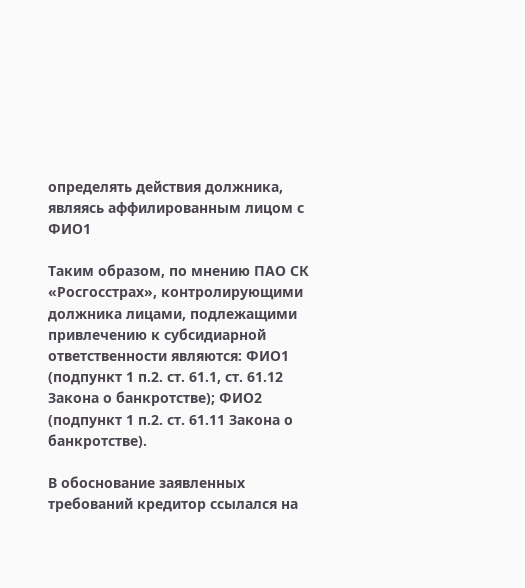определять действия должника, являясь аффилированным лицом с ФИО1

Таким образом, по мнению ПАО СК «Росгосстрах», контролирующими должника лицами, подлежащими привлечению к субсидиарной ответственности являются: ФИО1 (подпункт 1 п.2. ст. 61.1, ст. 61.12 Закона о банкротстве); ФИО2 (подпункт 1 п.2. ст. 61.11 Закона о банкротстве).

В обоснование заявленных требований кредитор ссылался на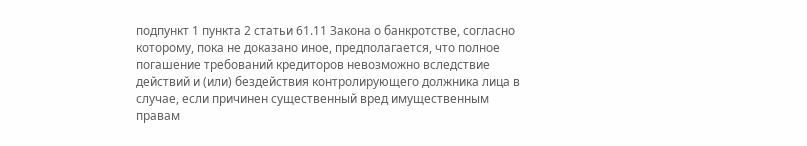подпункт 1 пункта 2 статьи 61.11 Закона о банкротстве, согласно которому, пока не доказано иное, предполагается, что полное погашение требований кредиторов невозможно вследствие действий и (или) бездействия контролирующего должника лица в случае, если причинен существенный вред имущественным правам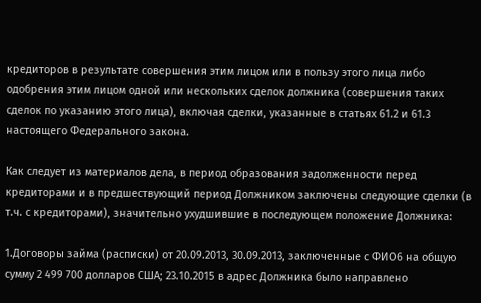кредиторов в результате совершения этим лицом или в пользу этого лица либо одобрения этим лицом одной или нескольких сделок должника (совершения таких сделок по указанию этого лица), включая сделки, указанные в статьях 61.2 и 61.3 настоящего Федерального закона.

Как следует из материалов дела, в период образования задолженности перед кредиторами и в предшествующий период Должником заключены следующие сделки (в т.ч. с кредиторами), значительно ухудшившие в последующем положение Должника:

1.Договоры займа (расписки) от 20.09.2013, 30.09.2013, заключенные с ФИО6 на общую сумму 2 499 700 долларов США; 23.10.2015 в адрес Должника было направлено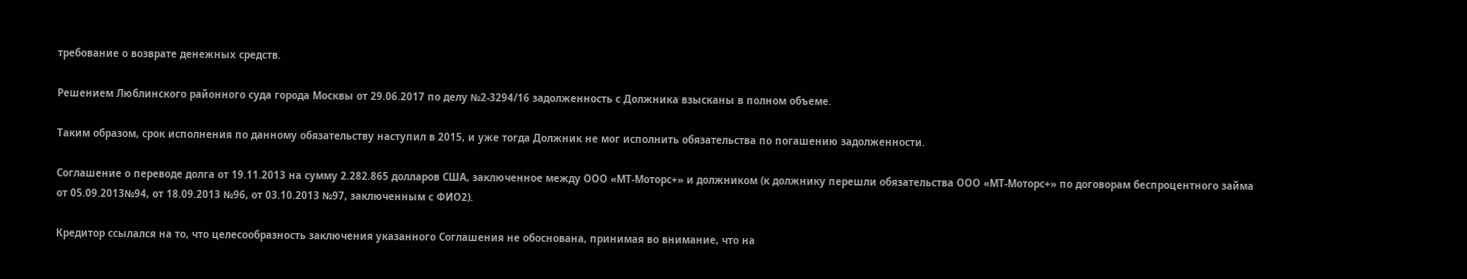требование о возврате денежных средств.

Решением Люблинского районного суда города Москвы от 29.06.2017 по делу №2-3294/16 задолженность с Должника взысканы в полном объеме.

Таким образом, срок исполнения по данному обязательству наступил в 2015, и уже тогда Должник не мог исполнить обязательства по погашению задолженности.

Соглашение о переводе долга от 19.11.2013 на сумму 2.282.865 долларов США, заключенное между ООО «МТ-Моторс+» и должником (к должнику перешли обязательства ООО «МТ-Моторс+» по договорам беспроцентного займа от 05.09.2013№94, от 18.09.2013 №96, от 03.10.2013 №97, заключенным с ФИО2).

Кредитор ссылался на то, что целесообразность заключения указанного Соглашения не обоснована, принимая во внимание, что на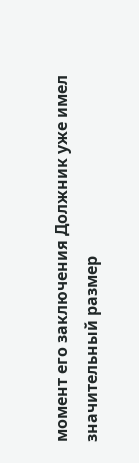момент его заключения Должник уже имел значительный размер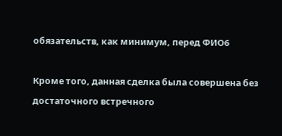обязательств, как минимум, перед ФИО6

Кроме того, данная сделка была совершена без достаточного встречного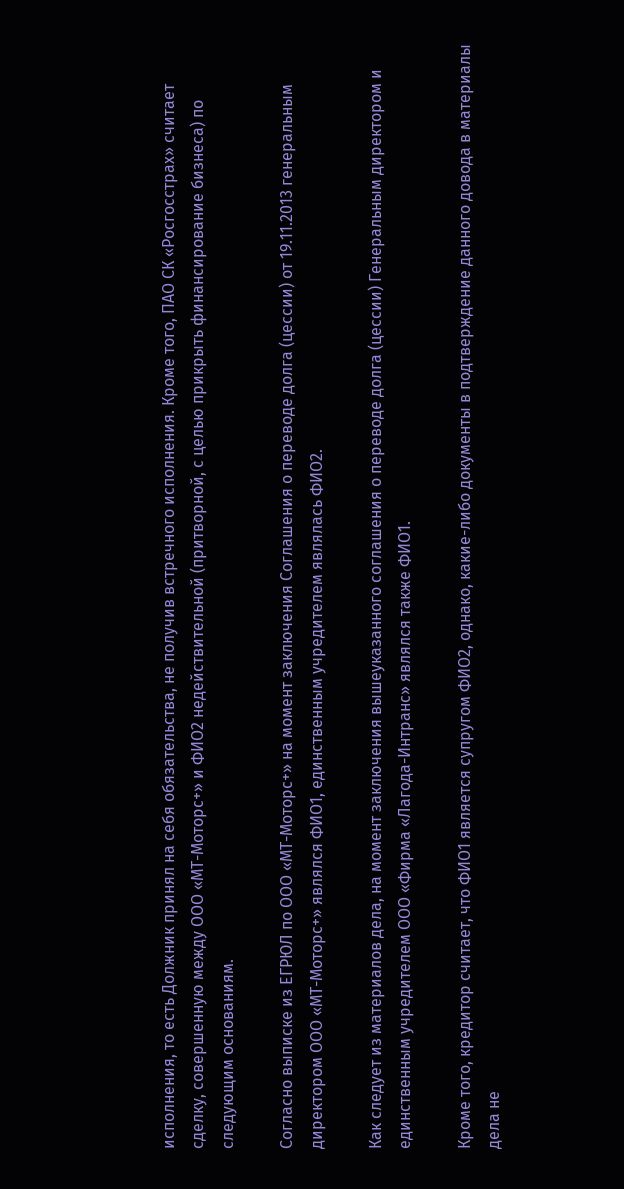исполнения, то есть Должник принял на себя обязательства, не получив встречного исполнения. Кроме того, ПАО СК «Росгосстрах» считает сделку, совершенную между ООО «МТ-Моторс+» и ФИО2 недействительной (притворной, с целью прикрыть финансирование бизнеса) по следующим основаниям.

Согласно выписке из ЕГРЮЛ по ООО «МТ-Моторс+» на момент заключения Соглашения о переводе долга (цессии) от 19.11.2013 генеральным директором ООО «МТ-Моторс+» являлся ФИО1, единственным учредителем являлась ФИО2.

Как следует из материалов дела, на момент заключения вышеуказанного соглашения о переводе долга (цессии) Генеральным директором и единственным учредителем ООО «Фирма «Лагода-Интранс» являлся также ФИО1.

Кроме того, кредитор считает, что ФИО1 является супругом ФИО2, однако, какие-либо документы в подтверждение данного довода в материалы дела не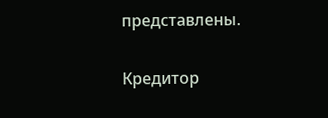представлены.

Кредитор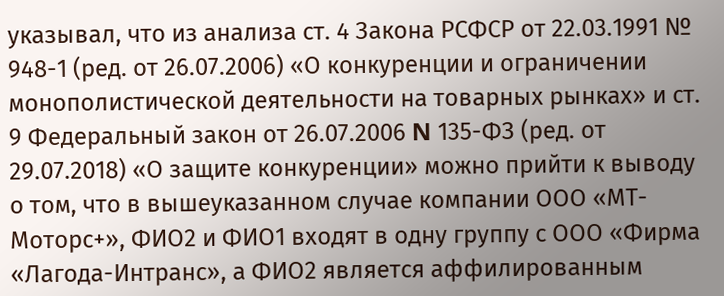указывал, что из анализа ст. 4 Закона РСФСР от 22.03.1991 № 948-1 (ред. от 26.07.2006) «О конкуренции и ограничении монополистической деятельности на товарных рынках» и ст. 9 Федеральный закон от 26.07.2006 N 135-ФЗ (ред. от 29.07.2018) «О защите конкуренции» можно прийти к выводу о том, что в вышеуказанном случае компании ООО «МТ-Моторс+», ФИО2 и ФИО1 входят в одну группу с ООО «Фирма «Лагода-Интранс», а ФИО2 является аффилированным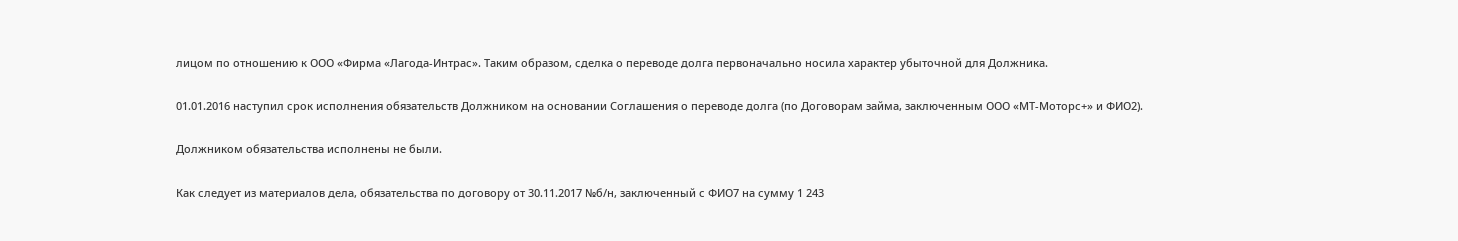лицом по отношению к ООО «Фирма «Лагода-Интрас». Таким образом, сделка о переводе долга первоначально носила характер убыточной для Должника.

01.01.2016 наступил срок исполнения обязательств Должником на основании Соглашения о переводе долга (по Договорам займа, заключенным ООО «МТ-Моторс+» и ФИО2).

Должником обязательства исполнены не были.

Как следует из материалов дела, обязательства по договору от 30.11.2017 №б/н, заключенный с ФИО7 на сумму 1 243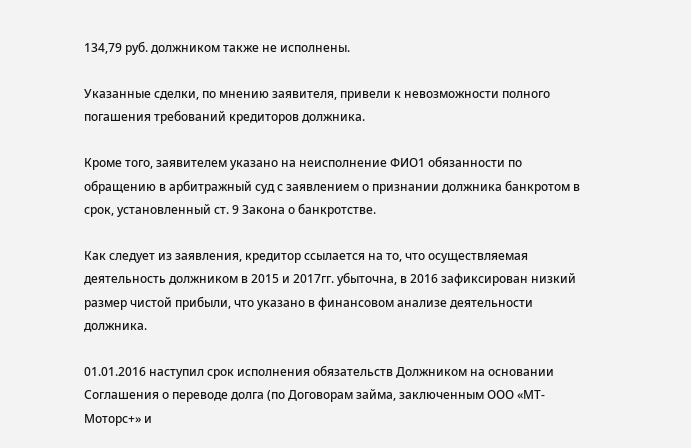134,79 руб. должником также не исполнены.

Указанные сделки, по мнению заявителя, привели к невозможности полного погашения требований кредиторов должника.

Кроме того, заявителем указано на неисполнение ФИО1 обязанности по обращению в арбитражный суд с заявлением о признании должника банкротом в срок, установленный ст. 9 Закона о банкротстве.

Как следует из заявления, кредитор ссылается на то, что осуществляемая деятельность должником в 2015 и 2017гг. убыточна, в 2016 зафиксирован низкий размер чистой прибыли, что указано в финансовом анализе деятельности должника.

01.01.2016 наступил срок исполнения обязательств Должником на основании Соглашения о переводе долга (по Договорам займа, заключенным ООО «МТ-Моторс+» и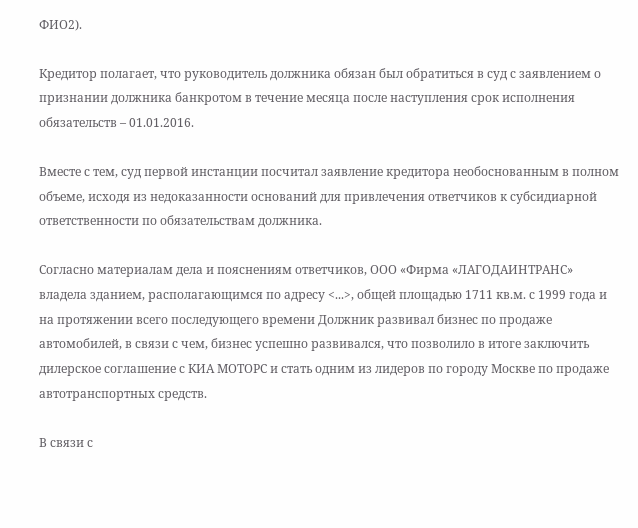ФИО2).

Кредитор полагает, что руководитель должника обязан был обратиться в суд с заявлением о признании должника банкротом в течение месяца после наступления срок исполнения обязательств – 01.01.2016.

Вместе с тем, суд первой инстанции посчитал заявление кредитора необоснованным в полном объеме, исходя из недоказанности оснований для привлечения ответчиков к субсидиарной ответственности по обязательствам должника.

Согласно материалам дела и пояснениям ответчиков, ООО «Фирма «ЛАГОДАИНТРАНС» владела зданием, располагающимся по адресу <...>, общей площадью 1711 кв.м. с 1999 года и на протяжении всего последующего времени Должник развивал бизнес по продаже автомобилей, в связи с чем, бизнес успешно развивался, что позволило в итоге заключить дилерское соглашение с КИА МОТОРС и стать одним из лидеров по городу Москве по продаже автотранспортных средств.

В связи с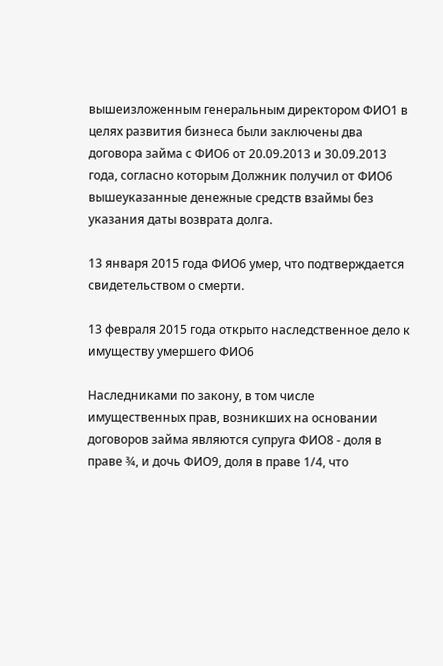вышеизложенным генеральным директором ФИО1 в целях развития бизнеса были заключены два договора займа с ФИО6 от 20.09.2013 и 30.09.2013 года, согласно которым Должник получил от ФИО6 вышеуказанные денежные средств взаймы без указания даты возврата долга.

13 января 2015 года ФИО6 умер, что подтверждается свидетельством о смерти.

13 февраля 2015 года открыто наследственное дело к имуществу умершего ФИО6

Наследниками по закону, в том числе имущественных прав, возникших на основании договоров займа являются супруга ФИО8 - доля в праве ¾, и дочь ФИО9, доля в праве 1/4, что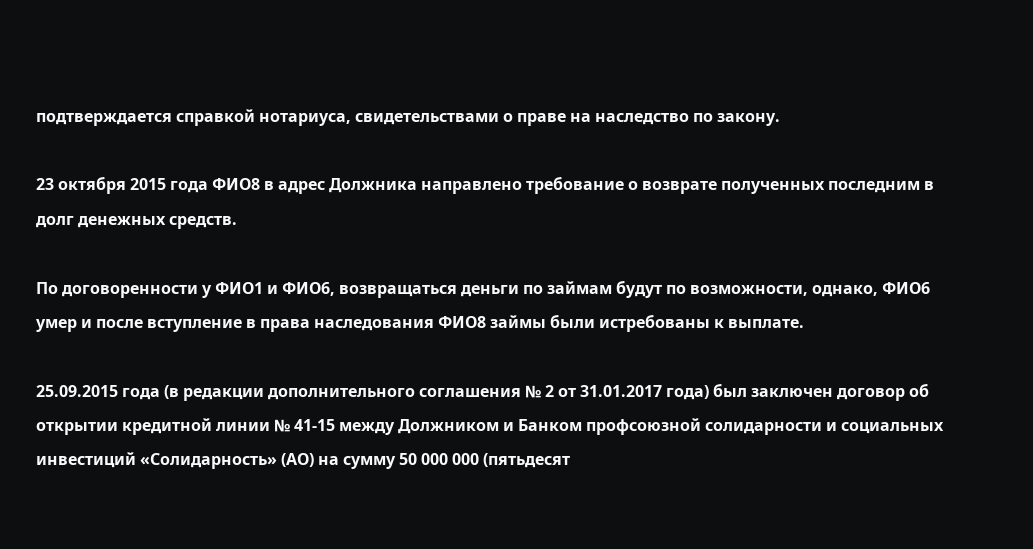подтверждается справкой нотариуса, свидетельствами о праве на наследство по закону.

23 октября 2015 года ФИО8 в адрес Должника направлено требование о возврате полученных последним в долг денежных средств.

По договоренности у ФИО1 и ФИО6, возвращаться деньги по займам будут по возможности, однако, ФИО6 умер и после вступление в права наследования ФИО8 займы были истребованы к выплате.

25.09.2015 года (в редакции дополнительного соглашения № 2 от 31.01.2017 года) был заключен договор об открытии кредитной линии № 41-15 между Должником и Банком профсоюзной солидарности и социальных инвестиций «Солидарность» (АО) на сумму 50 000 000 (пятьдесят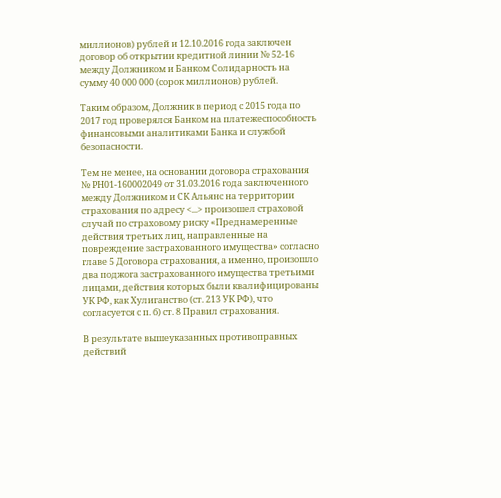миллионов) рублей и 12.10.2016 года заключен договор об открытии кредитной линии № 52-16 между Должником и Банком Солидарность на сумму 40 000 000 (сорок миллионов) рублей.

Таким образом, Должник в период с 2015 года по 2017 год проверялся Банком на платежеспособность финансовыми аналитиками Банка и службой безопасности.

Тем не менее, на основании договора страхования № РН01-160002049 от 31.03.2016 года заключенного между Должником и СК Альянс на территории страхования по адресу <...> произошел страховой случай по страховому риску «Преднамеренные действия третьих лиц, направленные на повреждение застрахованного имущества» согласно главе 5 Договора страхования, а именно, произошло два поджога застрахованного имущества третьими лицами, действия которых были квалифицированы УК РФ, как Хулиганство (ст. 213 УК РФ), что согласуется с п. б) ст. 8 Правил страхования.

В результате вышеуказанных противоправных действий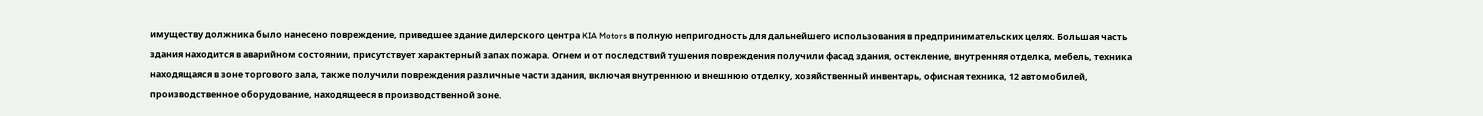имуществу должника было нанесено повреждение, приведшее здание дилерского центра KIA Motors в полную непригодность для дальнейшего использования в предпринимательских целях. Большая часть здания находится в аварийном состоянии, присутствует характерный запах пожара. Огнем и от последствий тушения повреждения получили фасад здания, остекление, внутренняя отделка, мебель, техника находящаяся в зоне торгового зала, также получили повреждения различные части здания, включая внутреннюю и внешнюю отделку, хозяйственный инвентарь, офисная техника, 12 автомобилей, производственное оборудование, находящееся в производственной зоне.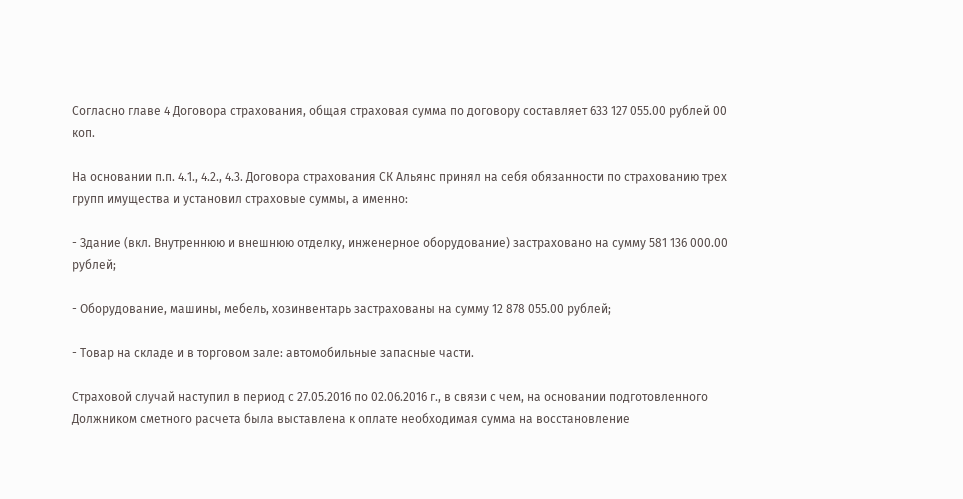Согласно главе 4 Договора страхования, общая страховая сумма по договору составляет 633 127 055.00 рублей 00 коп.

На основании п.п. 4.1., 4.2., 4.3. Договора страхования СК Альянс принял на себя обязанности по страхованию трех групп имущества и установил страховые суммы, а именно:

- Здание (вкл. Внутреннюю и внешнюю отделку, инженерное оборудование) застраховано на сумму 581 136 000.00 рублей;

- Оборудование, машины, мебель, хозинвентарь застрахованы на сумму 12 878 055.00 рублей;

- Товар на складе и в торговом зале: автомобильные запасные части.

Страховой случай наступил в период с 27.05.2016 по 02.06.2016 г., в связи с чем, на основании подготовленного Должником сметного расчета была выставлена к оплате необходимая сумма на восстановление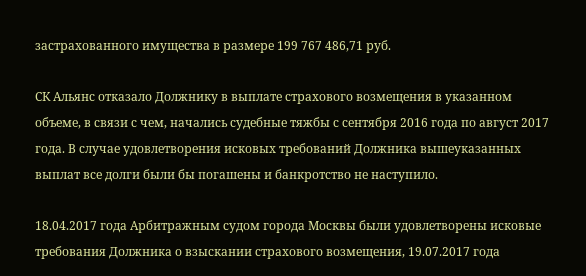застрахованного имущества в размере 199 767 486,71 руб.

СК Альянс отказало Должнику в выплате страхового возмещения в указанном объеме, в связи с чем, начались судебные тяжбы с сентября 2016 года по август 2017 года. В случае удовлетворения исковых требований Должника вышеуказанных выплат все долги были бы погашены и банкротство не наступило.

18.04.2017 года Арбитражным судом города Москвы были удовлетворены исковые требования Должника о взыскании страхового возмещения, 19.07.2017 года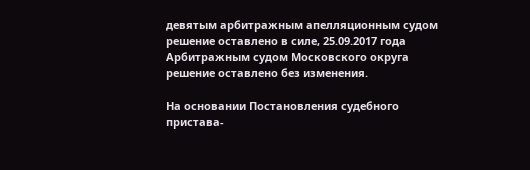девятым арбитражным апелляционным судом решение оставлено в силе, 25.09.2017 года Арбитражным судом Московского округа решение оставлено без изменения.

На основании Постановления судебного пристава-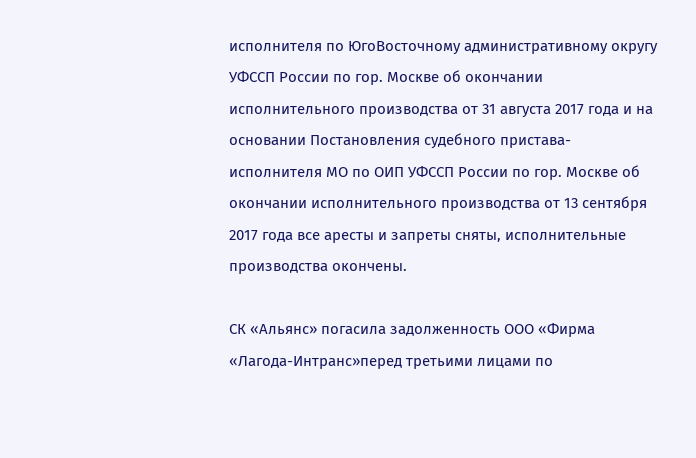исполнителя по ЮгоВосточному административному округу УФССП России по гор. Москве об окончании исполнительного производства от 31 августа 2017 года и на основании Постановления судебного пристава-исполнителя МО по ОИП УФССП России по гор. Москве об окончании исполнительного производства от 13 сентября 2017 года все аресты и запреты сняты, исполнительные производства окончены.

СК «Альянс» погасила задолженность ООО «Фирма «Лагода-Интранс»перед третьими лицами по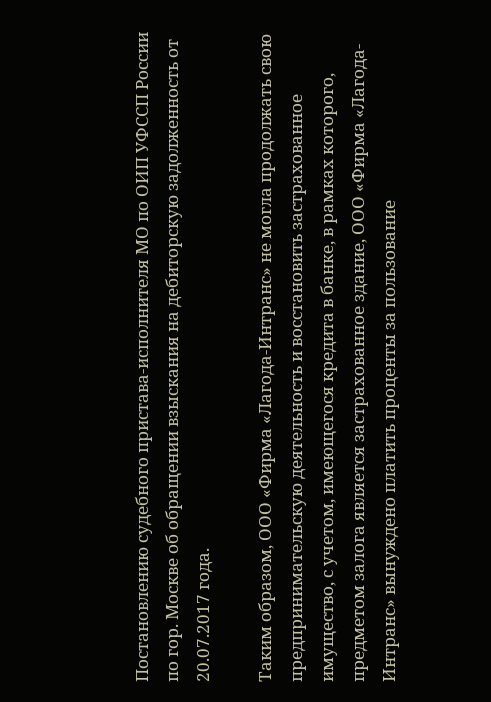Постановлению судебного пристава-исполнителя МО по ОИП УФССП России по гор. Москве об обращении взыскания на дебиторскую задолженность от 20.07.2017 года.

Таким образом, ООО «Фирма «Лагода-Интранс» не могла продолжать свою предпринимательскую деятельность и восстановить застрахованное имущество, с учетом, имеющегося кредита в банке, в рамках которого, предметом залога является застрахованное здание, ООО «Фирма «Лагода-Интранс» вынуждено платить проценты за пользование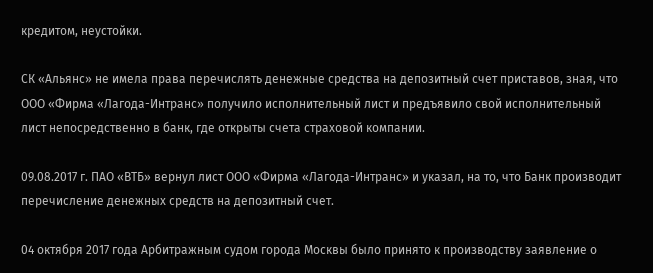кредитом, неустойки.

СК «Альянс» не имела права перечислять денежные средства на депозитный счет приставов, зная, что ООО «Фирма «Лагода-Интранс» получило исполнительный лист и предъявило свой исполнительный лист непосредственно в банк, где открыты счета страховой компании.

09.08.2017 г. ПАО «ВТБ» вернул лист ООО «Фирма «Лагода-Интранс» и указал, на то, что Банк производит перечисление денежных средств на депозитный счет.

04 октября 2017 года Арбитражным судом города Москвы было принято к производству заявление о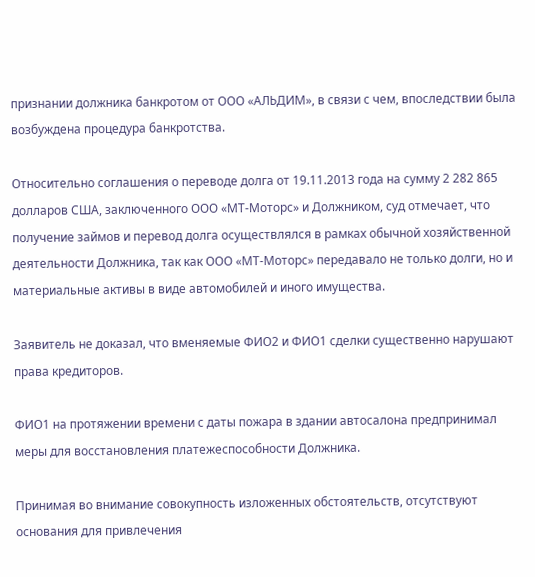признании должника банкротом от ООО «АЛЬДИМ», в связи с чем, впоследствии была возбуждена процедура банкротства.

Относительно соглашения о переводе долга от 19.11.2013 года на сумму 2 282 865 долларов США, заключенного ООО «МТ-Моторс» и Должником, суд отмечает, что получение займов и перевод долга осуществлялся в рамках обычной хозяйственной деятельности Должника, так как ООО «МТ-Моторс» передавало не только долги, но и материальные активы в виде автомобилей и иного имущества.

Заявитель не доказал, что вменяемые ФИО2 и ФИО1 сделки существенно нарушают права кредиторов.

ФИО1 на протяжении времени с даты пожара в здании автосалона предпринимал меры для восстановления платежеспособности Должника.

Принимая во внимание совокупность изложенных обстоятельств, отсутствуют основания для привлечения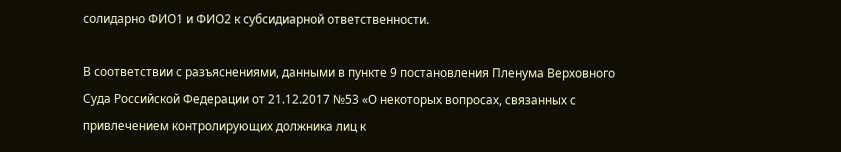солидарно ФИО1 и ФИО2 к субсидиарной ответственности.

В соответствии с разъяснениями, данными в пункте 9 постановления Пленума Верховного Суда Российской Федерации от 21.12.2017 №53 «О некоторых вопросах, связанных с привлечением контролирующих должника лиц к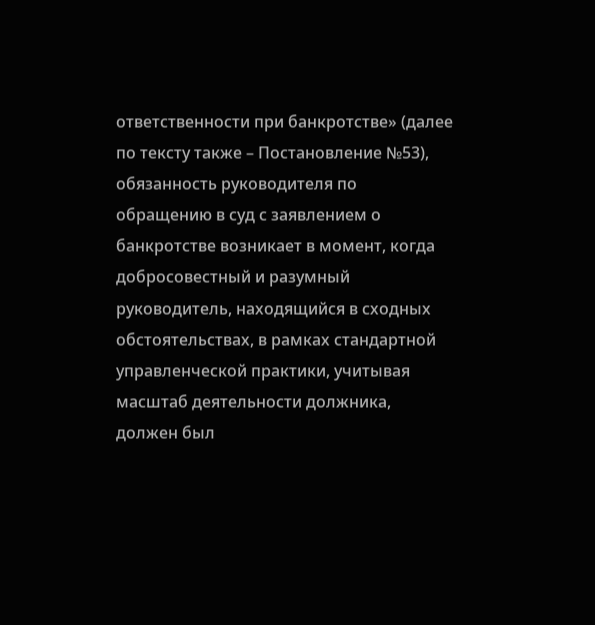ответственности при банкротстве» (далее по тексту также – Постановление №53), обязанность руководителя по обращению в суд с заявлением о банкротстве возникает в момент, когда добросовестный и разумный руководитель, находящийся в сходных обстоятельствах, в рамках стандартной управленческой практики, учитывая масштаб деятельности должника, должен был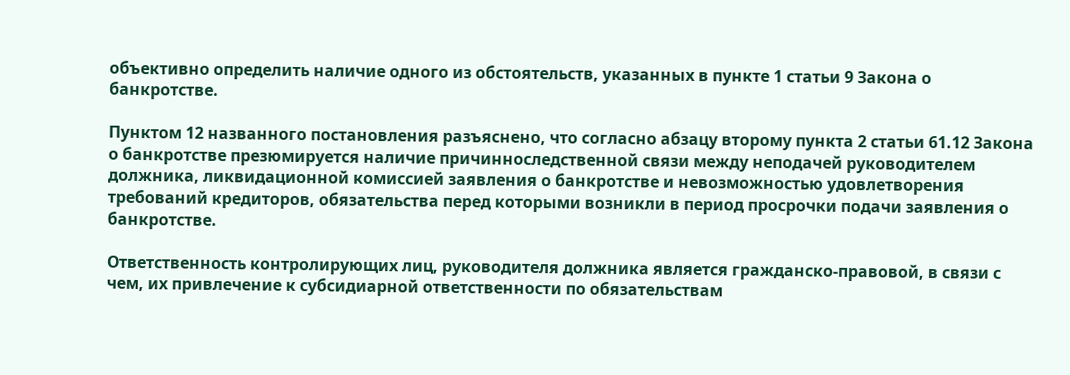объективно определить наличие одного из обстоятельств, указанных в пункте 1 статьи 9 Закона о банкротстве.

Пунктом 12 названного постановления разъяснено, что согласно абзацу второму пункта 2 статьи 61.12 Закона о банкротстве презюмируется наличие причинноследственной связи между неподачей руководителем должника, ликвидационной комиссией заявления о банкротстве и невозможностью удовлетворения требований кредиторов, обязательства перед которыми возникли в период просрочки подачи заявления о банкротстве.

Ответственность контролирующих лиц, руководителя должника является гражданско-правовой, в связи с чем, их привлечение к субсидиарной ответственности по обязательствам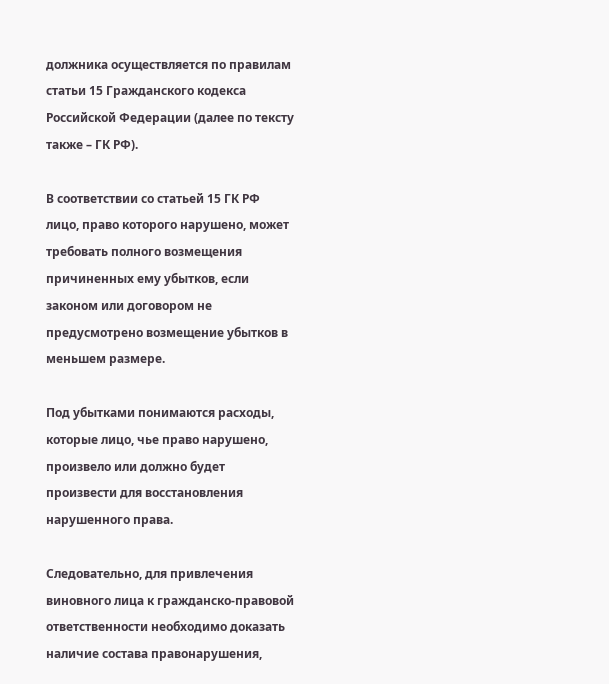должника осуществляется по правилам статьи 15 Гражданского кодекса Российской Федерации (далее по тексту также – ГК РФ).

В соответствии со статьей 15 ГК РФ лицо, право которого нарушено, может требовать полного возмещения причиненных ему убытков, если законом или договором не предусмотрено возмещение убытков в меньшем размере.

Под убытками понимаются расходы, которые лицо, чье право нарушено, произвело или должно будет произвести для восстановления нарушенного права.

Следовательно, для привлечения виновного лица к гражданско-правовой ответственности необходимо доказать наличие состава правонарушения,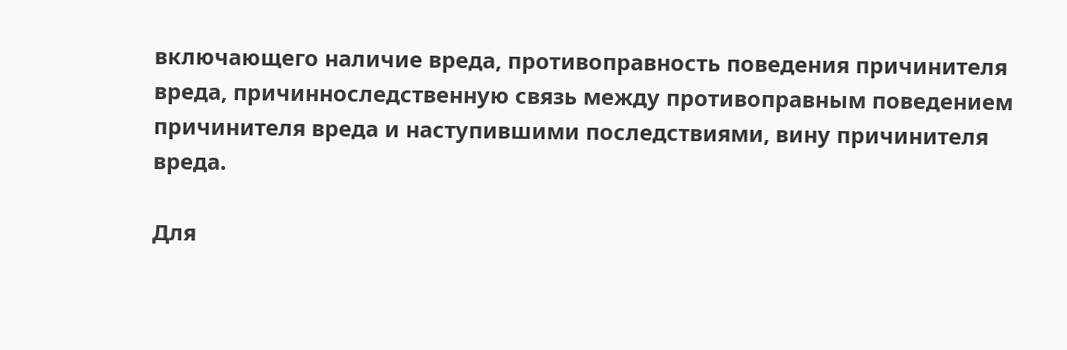включающего наличие вреда, противоправность поведения причинителя вреда, причинноследственную связь между противоправным поведением причинителя вреда и наступившими последствиями, вину причинителя вреда.

Для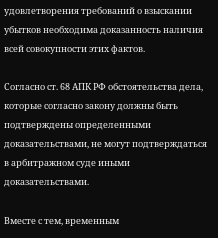удовлетворения требований о взыскании убытков необходима доказанность наличия всей совокупности этих фактов.

Согласно ст. 68 АПК РФ обстоятельства дела, которые согласно закону должны быть подтверждены определенными доказательствами, не могут подтверждаться в арбитражном суде иными доказательствами.

Вместе с тем, временным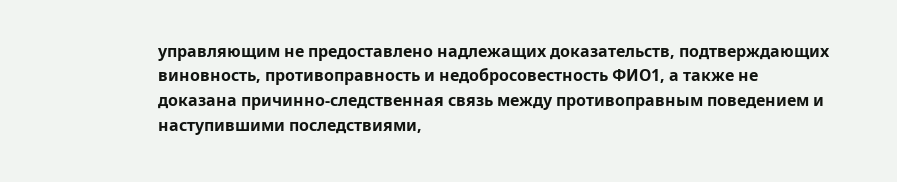управляющим не предоставлено надлежащих доказательств, подтверждающих виновность, противоправность и недобросовестность ФИО1, а также не доказана причинно-следственная связь между противоправным поведением и наступившими последствиями,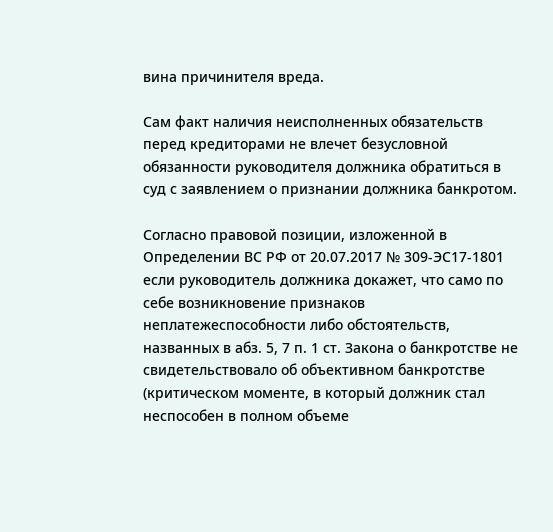вина причинителя вреда.

Сам факт наличия неисполненных обязательств перед кредиторами не влечет безусловной обязанности руководителя должника обратиться в суд с заявлением о признании должника банкротом.

Согласно правовой позиции, изложенной в Определении ВС РФ от 20.07.2017 № 309-ЭС17-1801 если руководитель должника докажет, что само по себе возникновение признаков неплатежеспособности либо обстоятельств, названных в абз. 5, 7 п. 1 ст. Закона о банкротстве не свидетельствовало об объективном банкротстве (критическом моменте, в который должник стал неспособен в полном объеме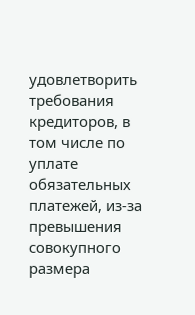удовлетворить требования кредиторов, в том числе по уплате обязательных платежей, из-за превышения совокупного размера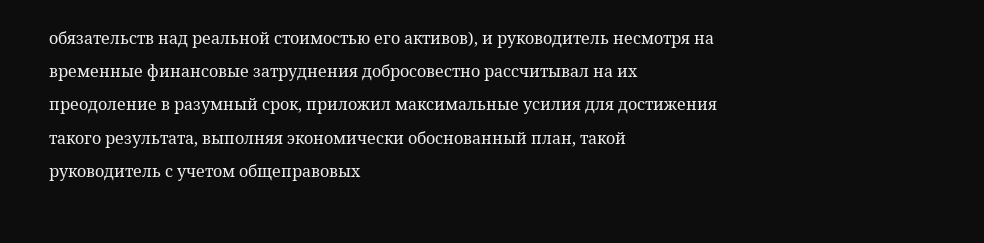обязательств над реальной стоимостью его активов), и руководитель несмотря на временные финансовые затруднения добросовестно рассчитывал на их преодоление в разумный срок, приложил максимальные усилия для достижения такого результата, выполняя экономически обоснованный план, такой руководитель с учетом общеправовых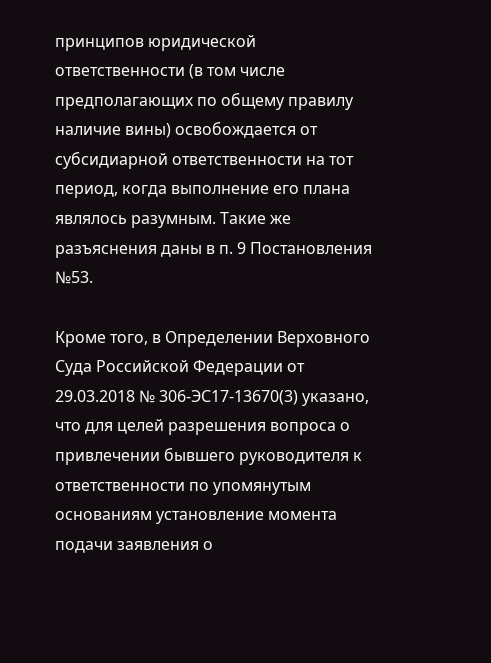принципов юридической ответственности (в том числе предполагающих по общему правилу наличие вины) освобождается от субсидиарной ответственности на тот период, когда выполнение его плана являлось разумным. Такие же разъяснения даны в п. 9 Постановления №53.

Кроме того, в Определении Верховного Суда Российской Федерации от 29.03.2018 № 306-ЭС17-13670(3) указано, что для целей разрешения вопроса о привлечении бывшего руководителя к ответственности по упомянутым основаниям установление момента подачи заявления о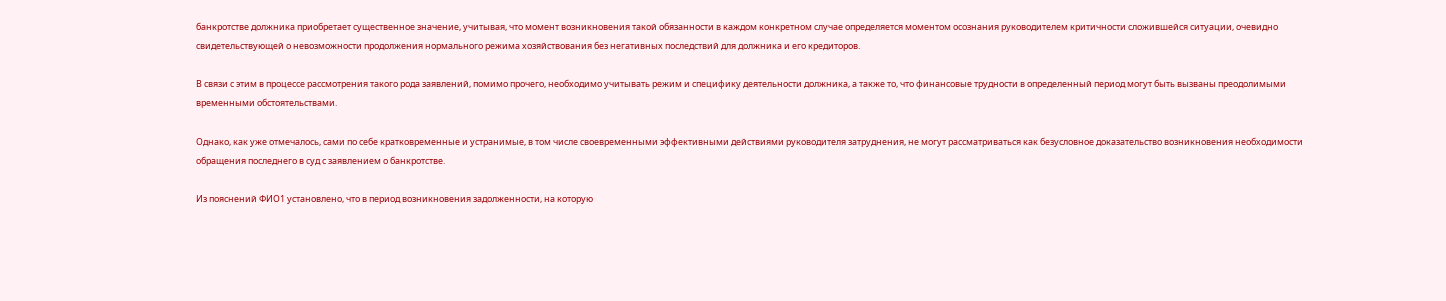банкротстве должника приобретает существенное значение, учитывая, что момент возникновения такой обязанности в каждом конкретном случае определяется моментом осознания руководителем критичности сложившейся ситуации, очевидно свидетельствующей о невозможности продолжения нормального режима хозяйствования без негативных последствий для должника и его кредиторов.

В связи с этим в процессе рассмотрения такого рода заявлений, помимо прочего, необходимо учитывать режим и специфику деятельности должника, а также то, что финансовые трудности в определенный период могут быть вызваны преодолимыми временными обстоятельствами.

Однако, как уже отмечалось, сами по себе кратковременные и устранимые, в том числе своевременными эффективными действиями руководителя затруднения, не могут рассматриваться как безусловное доказательство возникновения необходимости обращения последнего в суд с заявлением о банкротстве.

Из пояснений ФИО1 установлено, что в период возникновения задолженности, на которую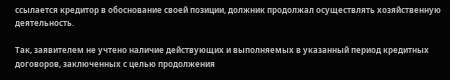ссылается кредитор в обоснование своей позиции, должник продолжал осуществлять хозяйственную деятельность.

Так, заявителем не учтено наличие действующих и выполняемых в указанный период кредитных договоров, заключенных с целью продолжения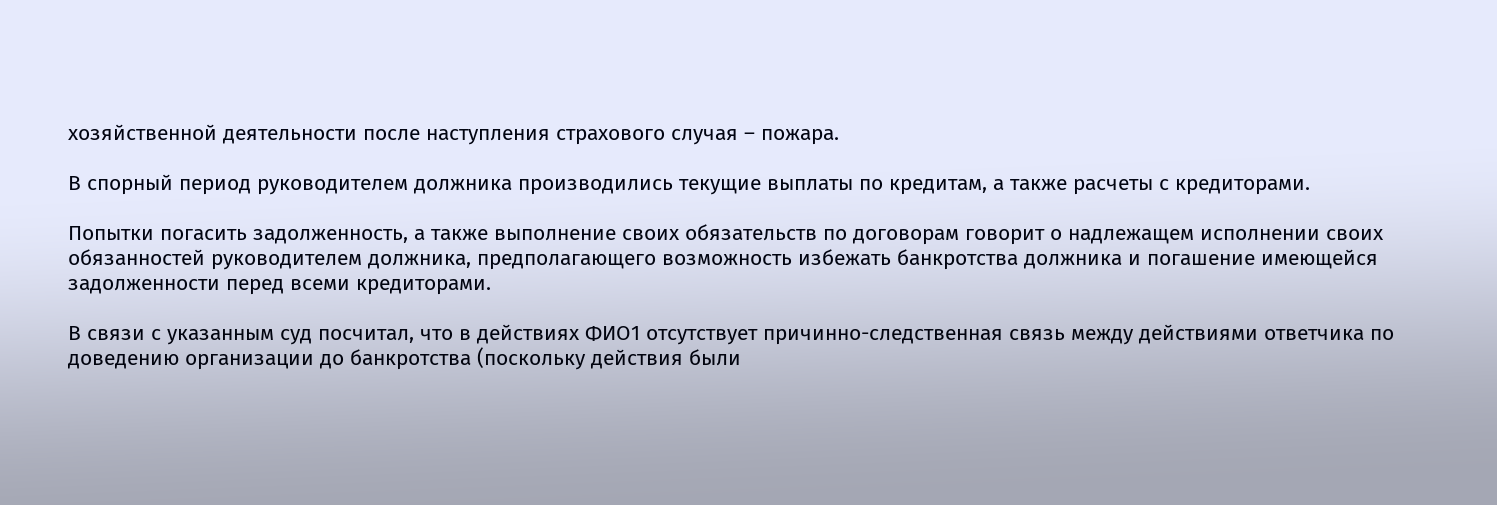хозяйственной деятельности после наступления страхового случая – пожара.

В спорный период руководителем должника производились текущие выплаты по кредитам, а также расчеты с кредиторами.

Попытки погасить задолженность, а также выполнение своих обязательств по договорам говорит о надлежащем исполнении своих обязанностей руководителем должника, предполагающего возможность избежать банкротства должника и погашение имеющейся задолженности перед всеми кредиторами.

В связи с указанным суд посчитал, что в действиях ФИО1 отсутствует причинно-следственная связь между действиями ответчика по доведению организации до банкротства (поскольку действия были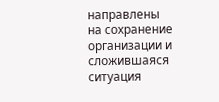направлены на сохранение организации и сложившаяся ситуация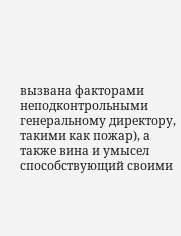вызвана факторами неподконтрольными генеральному директору, такими как пожар), а также вина и умысел способствующий своими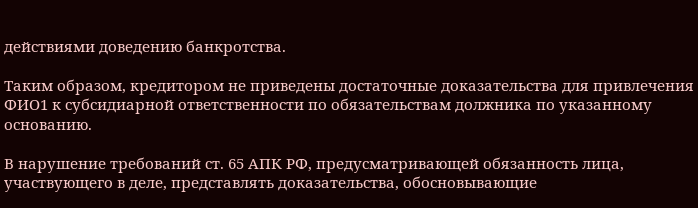действиями доведению банкротства.

Таким образом, кредитором не приведены достаточные доказательства для привлечения ФИО1 к субсидиарной ответственности по обязательствам должника по указанному основанию.

В нарушение требований ст. 65 АПК РФ, предусматривающей обязанность лица, участвующего в деле, представлять доказательства, обосновывающие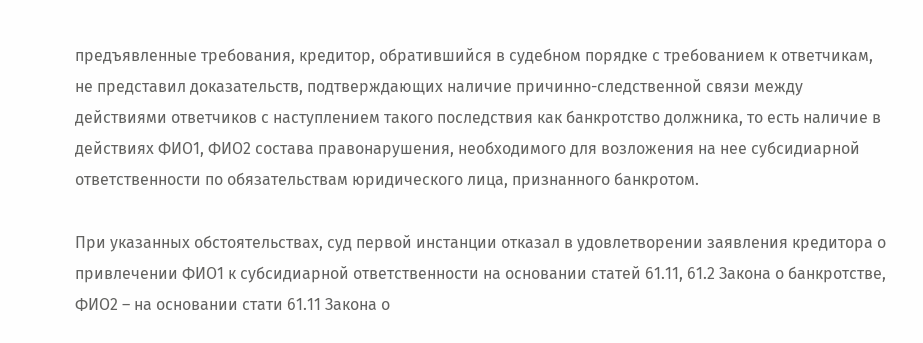предъявленные требования, кредитор, обратившийся в судебном порядке с требованием к ответчикам, не представил доказательств, подтверждающих наличие причинно-следственной связи между действиями ответчиков с наступлением такого последствия как банкротство должника, то есть наличие в действиях ФИО1, ФИО2 состава правонарушения, необходимого для возложения на нее субсидиарной ответственности по обязательствам юридического лица, признанного банкротом.

При указанных обстоятельствах, суд первой инстанции отказал в удовлетворении заявления кредитора о привлечении ФИО1 к субсидиарной ответственности на основании статей 61.11, 61.2 Закона о банкротстве, ФИО2 – на основании стати 61.11 Закона о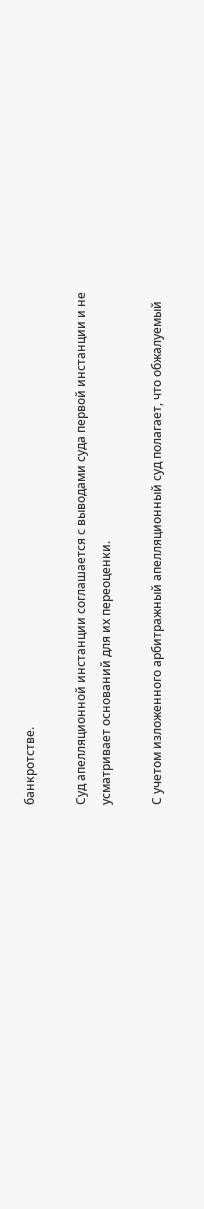банкротстве.

Суд апелляционной инстанции соглашается с выводами суда первой инстанции и не усматривает оснований для их переоценки.

С учетом изложенного арбитражный апелляционный суд полагает, что обжалуемый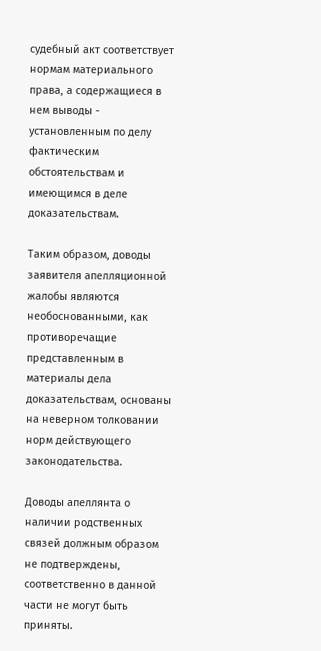судебный акт соответствует нормам материального права, а содержащиеся в нем выводы - установленным по делу фактическим обстоятельствам и имеющимся в деле доказательствам.

Таким образом, доводы заявителя апелляционной жалобы являются необоснованными, как противоречащие представленным в материалы дела доказательствам, основаны на неверном толковании норм действующего законодательства.

Доводы апеллянта о наличии родственных связей должным образом не подтверждены, соответственно в данной части не могут быть приняты.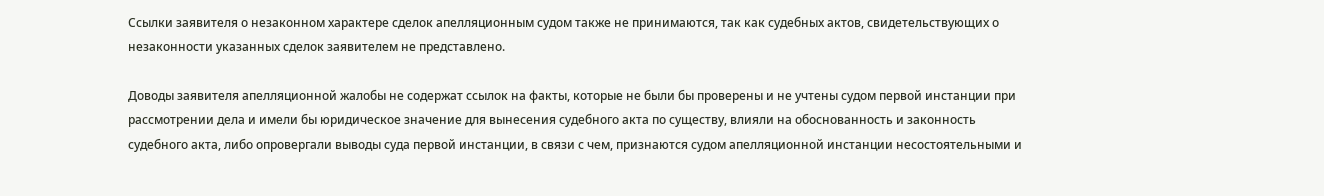Ссылки заявителя о незаконном характере сделок апелляционным судом также не принимаются, так как судебных актов, свидетельствующих о незаконности указанных сделок заявителем не представлено.

Доводы заявителя апелляционной жалобы не содержат ссылок на факты, которые не были бы проверены и не учтены судом первой инстанции при рассмотрении дела и имели бы юридическое значение для вынесения судебного акта по существу, влияли на обоснованность и законность судебного акта, либо опровергали выводы суда первой инстанции, в связи с чем, признаются судом апелляционной инстанции несостоятельными и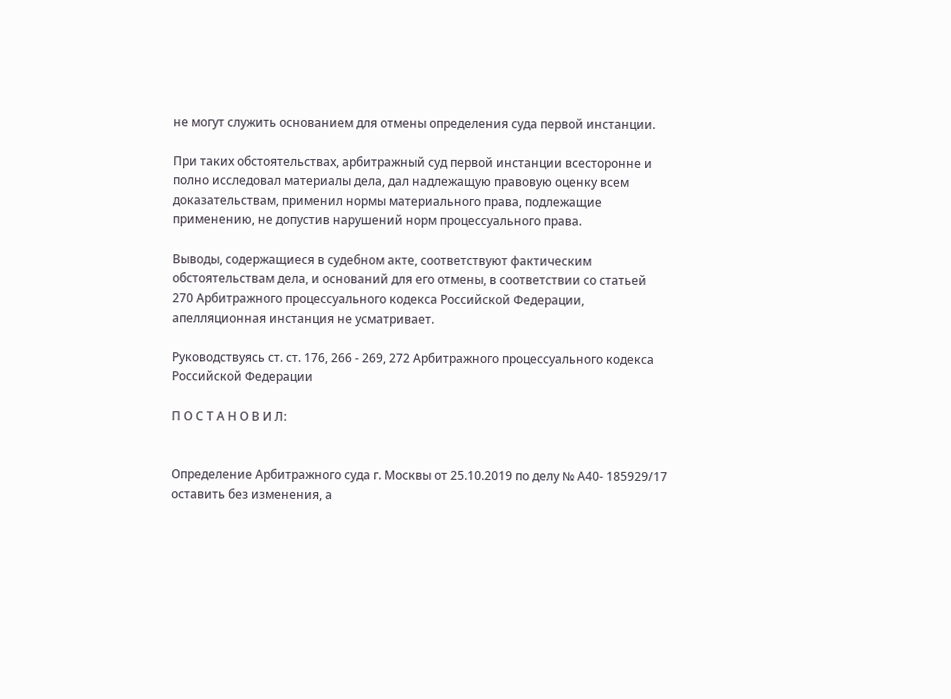не могут служить основанием для отмены определения суда первой инстанции.

При таких обстоятельствах, арбитражный суд первой инстанции всесторонне и полно исследовал материалы дела, дал надлежащую правовую оценку всем доказательствам, применил нормы материального права, подлежащие применению, не допустив нарушений норм процессуального права.

Выводы, содержащиеся в судебном акте, соответствуют фактическим обстоятельствам дела, и оснований для его отмены, в соответствии со статьей 270 Арбитражного процессуального кодекса Российской Федерации, апелляционная инстанция не усматривает.

Руководствуясь ст. ст. 176, 266 - 269, 272 Арбитражного процессуального кодекса Российской Федерации

П О С Т А Н О В И Л:


Определение Арбитражного суда г. Москвы от 25.10.2019 по делу № А40- 185929/17 оставить без изменения, а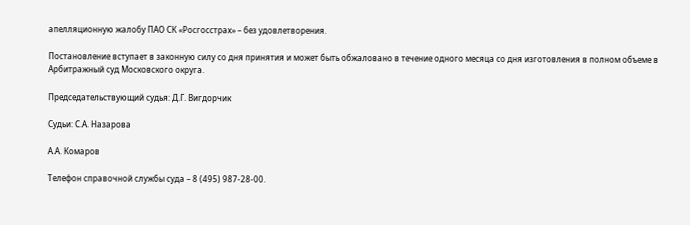апелляционную жалобу ПАО СК «Росгосстрах» – без удовлетворения.

Постановление вступает в законную силу со дня принятия и может быть обжаловано в течение одного месяца со дня изготовления в полном объеме в Арбитражный суд Московского округа.

Председательствующий судья: Д.Г. Вигдорчик

Судьи: С.А. Назарова

А.А. Комаров

Телефон справочной службы суда – 8 (495) 987-28-00.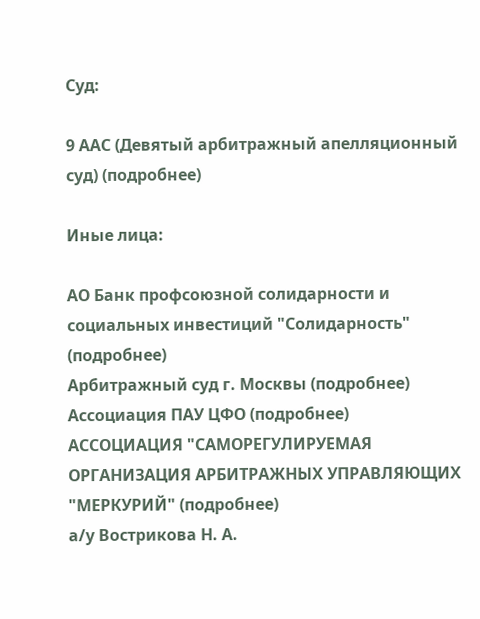Суд:

9 ААС (Девятый арбитражный апелляционный суд) (подробнее)

Иные лица:

АО Банк профсоюзной солидарности и социальных инвестиций "Солидарность" (подробнее)
Арбитражный суд г. Москвы (подробнее)
Ассоциация ПАУ ЦФО (подробнее)
АССОЦИАЦИЯ "САМОРЕГУЛИРУЕМАЯ ОРГАНИЗАЦИЯ АРБИТРАЖНЫХ УПРАВЛЯЮЩИХ "МЕРКУРИЙ" (подробнее)
а/у Вострикова Н. А.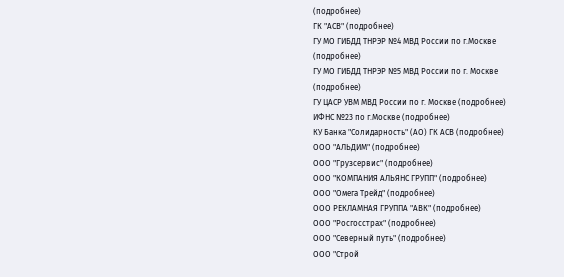(подробнее)
ГК "АСВ" (подробнее)
ГУ МО ГИБДД ТНРЭР №4 МВД России по г.Москве (подробнее)
ГУ МО ГИБДД ТНРЭР №5 МВД России по г. Москве (подробнее)
ГУ ЦАСР УВМ МВД России по г. Москве (подробнее)
ИФНС №23 по г.Москве (подробнее)
КУ Банка "Солидарность" (АО) ГК АСВ (подробнее)
ООО "АЛЬДИМ" (подробнее)
ООО "Грузсервис" (подробнее)
ООО "КОМПАНИЯ АЛЬЯНС ГРУПП" (подробнее)
ООО "Омега Трейд" (подробнее)
ООО РЕКЛАМНАЯ ГРУППА "АВК" (подробнее)
ООО "Росгосстрах" (подробнее)
ООО "Северный путь" (подробнее)
ООО "Строй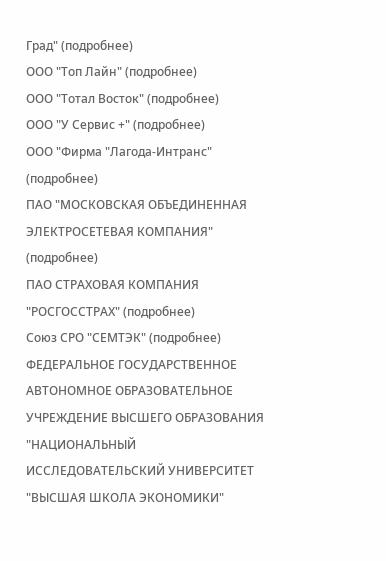Град" (подробнее)
ООО "Топ Лайн" (подробнее)
ООО "Тотал Восток" (подробнее)
ООО "У Сервис +" (подробнее)
ООО "Фирма "Лагода-Интранс" (подробнее)
ПАО "МОСКОВСКАЯ ОБЪЕДИНЕННАЯ ЭЛЕКТРОСЕТЕВАЯ КОМПАНИЯ" (подробнее)
ПАО СТРАХОВАЯ КОМПАНИЯ "РОСГОССТРАХ" (подробнее)
Союз СРО "СЕМТЭК" (подробнее)
ФЕДЕРАЛЬНОЕ ГОСУДАРСТВЕННОЕ АВТОНОМНОЕ ОБРАЗОВАТЕЛЬНОЕ УЧРЕЖДЕНИЕ ВЫСШЕГО ОБРАЗОВАНИЯ "НАЦИОНАЛЬНЫЙ ИССЛЕДОВАТЕЛЬСКИЙ УНИВЕРСИТЕТ "ВЫСШАЯ ШКОЛА ЭКОНОМИКИ"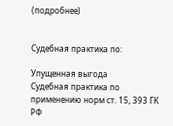(подробнее)


Судебная практика по:

Упущенная выгода
Судебная практика по применению норм ст. 15, 393 ГК РФ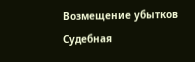Возмещение убытков
Судебная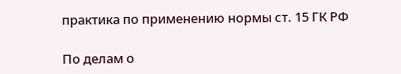практика по применению нормы ст. 15 ГК РФ

По делам о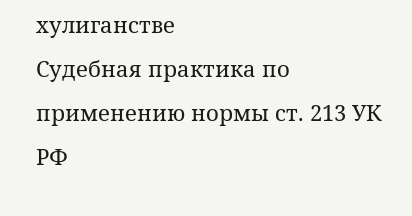хулиганстве
Судебная практика по применению нормы ст. 213 УК РФ